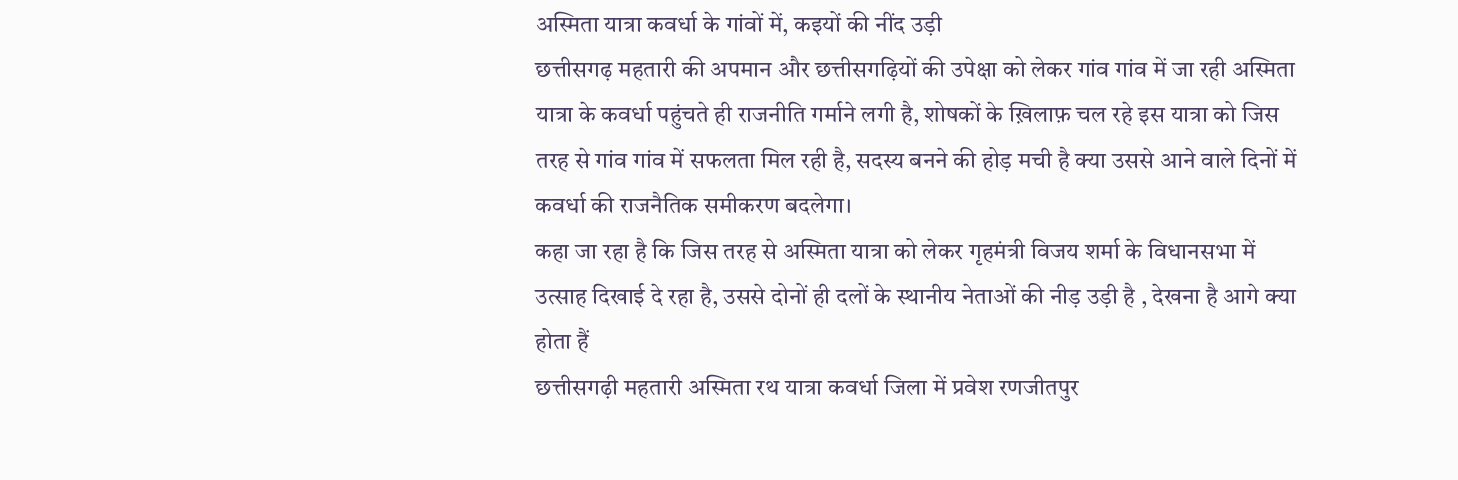अस्मिता यात्रा कवर्धा के गांवों में, कइयों की नींद उड़ी
छत्तीसगढ़ महतारी की अपमान और छत्तीसगढ़ियों की उपेक्षा को लेकर गांव गांव में जा रही अस्मिता यात्रा के कवर्धा पहुंचते ही राजनीति गर्माने लगी है, शोषकों के ख़िलाफ़ चल रहे इस यात्रा को जिस तरह से गांव गांव में सफलता मिल रही है, सदस्य बनने की होड़ मची है क्या उससे आने वाले दिनों में कवर्धा की राजनैतिक समीकरण बदलेगा।
कहा जा रहा है कि जिस तरह से अस्मिता यात्रा को लेकर गृहमंत्री विजय शर्मा के विधानसभा में उत्साह दिखाई दे रहा है, उससे दोनों ही दलों के स्थानीय नेताओं की नीड़ उड़ी है , देखना है आगे क्या होता हैं
छत्तीसगढ़ी महतारी अस्मिता रथ यात्रा कवर्धा जिला में प्रवेश रणजीतपुर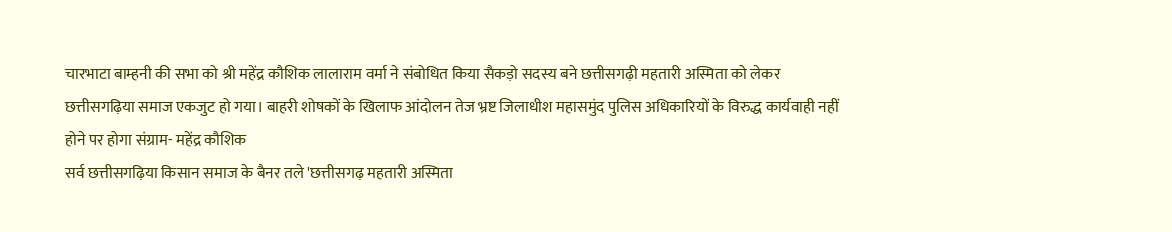चारभाटा बाम्हनी की सभा को श्री महेंद्र कौशिक लालाराम वर्मा ने संबोधित किया सैकड़ो सदस्य बने छत्तीसगढ़ी महतारी अस्मिता को लेकर छत्तीसगढ़िया समाज एकजुट हो गया। बाहरी शोषकों के खिलाफ आंदोलन तेज भ्रष्ट जिलाधीश महासमुंद पुलिस अधिकारियों के विरुद्ध कार्यवाही नहीं होने पर होगा संग्राम- महेंद्र कौशिक
सर्व छत्तीसगढ़िया किसान समाज के बैनर तले 'छत्तीसगढ़ महतारी अस्मिता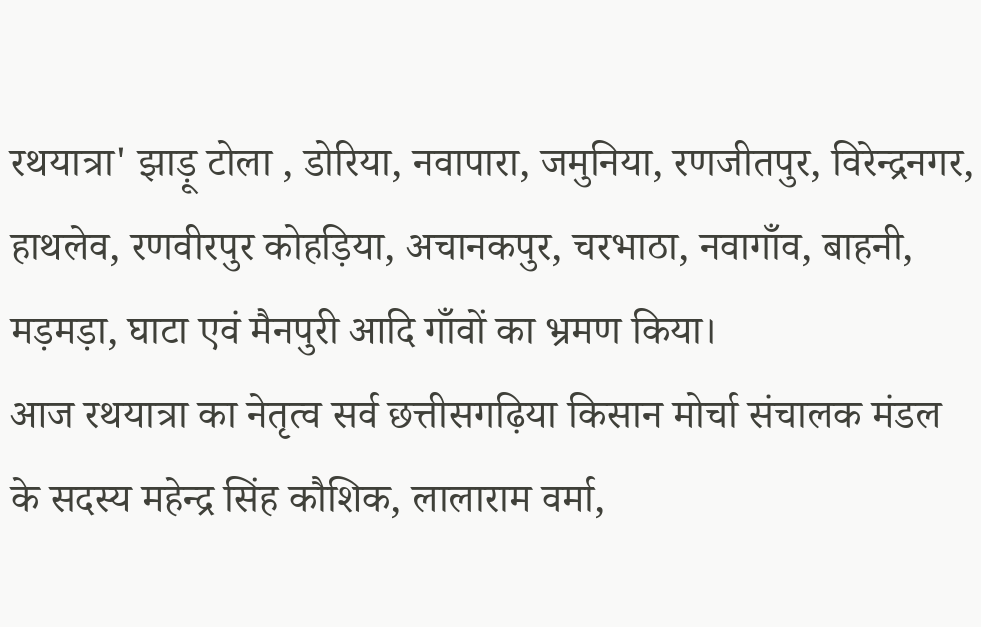रथयात्रा' झाड़ू टोला , डोरिया, नवापारा, जमुनिया, रणजीतपुर, विरेन्द्रनगर, हाथलेव, रणवीरपुर कोहड़िया, अचानकपुर, चरभाठा, नवागाँव, बाहनी, मड़मड़ा, घाटा एवं मैनपुरी आदि गाँवों का भ्रमण किया।
आज रथयात्रा का नेतृत्व सर्व छत्तीसगढ़िया किसान मोर्चा संचालक मंडल के सदस्य महेन्द्र सिंह कौशिक, लालाराम वर्मा,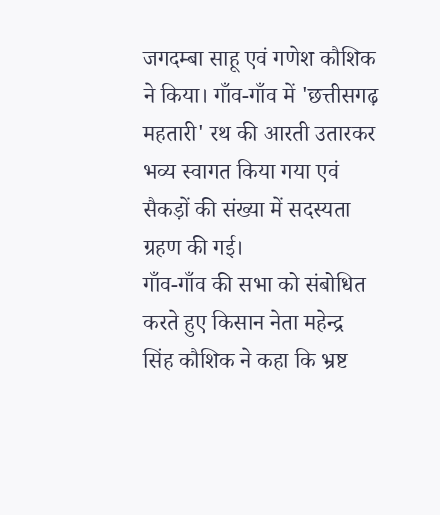जगदम्बा साहू एवं गणेश कौशिक ने किया। गाँव-गाँव में 'छत्तीसगढ़ महतारी' रथ की आरती उतारकर भव्य स्वागत किया गया एवं सैकड़ों की संख्या में सदस्यता ग्रहण की गई।
गाँव-गाँव की सभा को संबोधित करते हुए किसान नेता महेन्द्र सिंह कौशिक ने कहा कि भ्रष्ट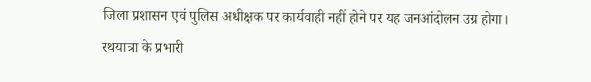जिला प्रशासन एवं पुलिस अधीक्षक पर कार्यवाही नहीं होने पर यह जनआंदोलन उग्र होगा।
रथयात्रा के प्रभारी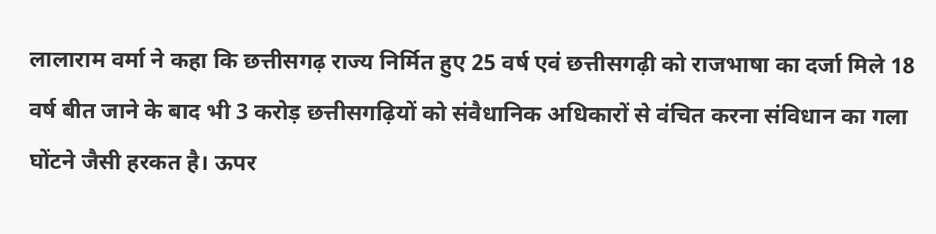लालाराम वर्मा ने कहा कि छत्तीसगढ़ राज्य निर्मित हुए 25 वर्ष एवं छत्तीसगढ़ी को राजभाषा का दर्जा मिले 18 वर्ष बीत जाने के बाद भी 3 करोड़ छत्तीसगढ़ियों को संवैधानिक अधिकारों से वंचित करना संविधान का गला घोंटने जैसी हरकत है। ऊपर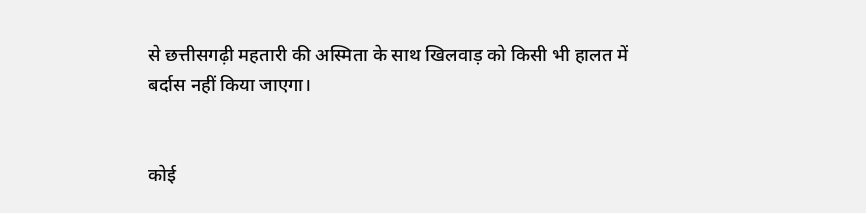से छत्तीसगढ़ी महतारी की अस्मिता के साथ खिलवाड़ को किसी भी हालत में बर्दास नहीं किया जाएगा।


कोई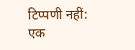टिप्पणी नहीं:
एक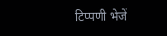टिप्पणी भेजें